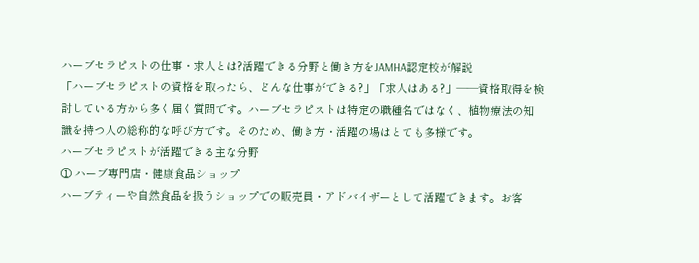ハーブセラピストの仕事・求人とは?活躍できる分野と働き方をJAMHA認定校が解説
「ハーブセラピストの資格を取ったら、どんな仕事ができる?」「求人はある?」——資格取得を検討している方から多く届く質問です。ハーブセラピストは特定の職種名ではなく、植物療法の知識を持つ人の総称的な呼び方です。そのため、働き方・活躍の場はとても多様です。
ハーブセラピストが活躍できる主な分野
① ハーブ専門店・健康食品ショップ
ハーブティーや自然食品を扱うショップでの販売員・アドバイザーとして活躍できます。お客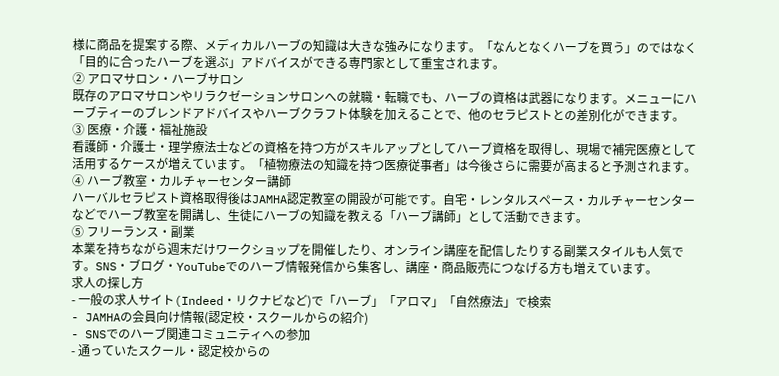様に商品を提案する際、メディカルハーブの知識は大きな強みになります。「なんとなくハーブを買う」のではなく「目的に合ったハーブを選ぶ」アドバイスができる専門家として重宝されます。
② アロマサロン・ハーブサロン
既存のアロマサロンやリラクゼーションサロンへの就職・転職でも、ハーブの資格は武器になります。メニューにハーブティーのブレンドアドバイスやハーブクラフト体験を加えることで、他のセラピストとの差別化ができます。
③ 医療・介護・福祉施設
看護師・介護士・理学療法士などの資格を持つ方がスキルアップとしてハーブ資格を取得し、現場で補完医療として活用するケースが増えています。「植物療法の知識を持つ医療従事者」は今後さらに需要が高まると予測されます。
④ ハーブ教室・カルチャーセンター講師
ハーバルセラピスト資格取得後はJAMHA認定教室の開設が可能です。自宅・レンタルスペース・カルチャーセンターなどでハーブ教室を開講し、生徒にハーブの知識を教える「ハーブ講師」として活動できます。
⑤ フリーランス・副業
本業を持ちながら週末だけワークショップを開催したり、オンライン講座を配信したりする副業スタイルも人気です。SNS・ブログ・YouTubeでのハーブ情報発信から集客し、講座・商品販売につなげる方も増えています。
求人の探し方
- 一般の求人サイト(Indeed・リクナビなど)で「ハーブ」「アロマ」「自然療法」で検索
- JAMHAの会員向け情報(認定校・スクールからの紹介)
- SNSでのハーブ関連コミュニティへの参加
- 通っていたスクール・認定校からの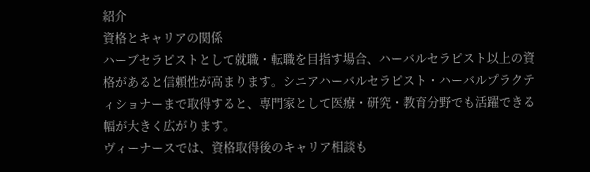紹介
資格とキャリアの関係
ハーブセラピストとして就職・転職を目指す場合、ハーバルセラピスト以上の資格があると信頼性が高まります。シニアハーバルセラピスト・ハーバルプラクティショナーまで取得すると、専門家として医療・研究・教育分野でも活躍できる幅が大きく広がります。
ヴィーナースでは、資格取得後のキャリア相談も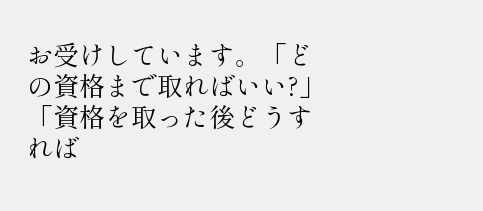お受けしています。「どの資格まで取ればいい?」「資格を取った後どうすれば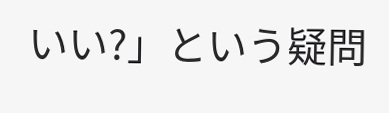いい?」という疑問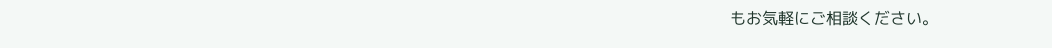もお気軽にご相談ください。